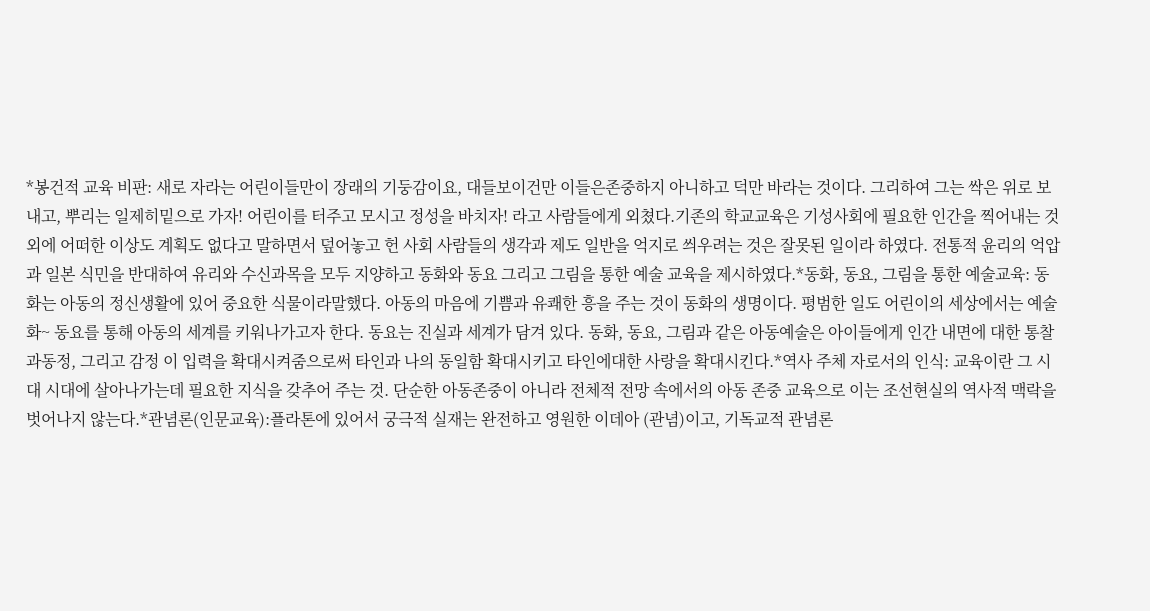*봉건적 교육 비판: 새로 자라는 어린이들만이 장래의 기둥감이요, 대들보이건만 이들은존중하지 아니하고 덕만 바라는 것이다. 그리하여 그는 싹은 위로 보내고, 뿌리는 일제히밑으로 가자! 어린이를 터주고 모시고 정성을 바치자! 라고 사람들에게 외쳤다.기존의 학교교육은 기성사회에 필요한 인간을 찍어내는 것 외에 어떠한 이상도 계획도 없다고 말하면서 덮어놓고 헌 사회 사람들의 생각과 제도 일반을 억지로 씌우려는 것은 잘못된 일이라 하였다. 전통적 윤리의 억압과 일본 식민을 반대하여 유리와 수신과목을 모두 지양하고 동화와 동요 그리고 그림을 통한 예술 교육을 제시하였다.*동화, 동요, 그림을 통한 예술교육: 동화는 아동의 정신생활에 있어 중요한 식물이라말했다. 아동의 마음에 기쁨과 유쾌한 흥을 주는 것이 동화의 생명이다. 평범한 일도 어린이의 세상에서는 예술화~ 동요를 통해 아동의 세계를 키워나가고자 한다. 동요는 진실과 세계가 담겨 있다. 동화, 동요, 그림과 같은 아동예술은 아이들에게 인간 내면에 대한 통찰과동정, 그리고 감정 이 입력을 확대시켜줌으로써 타인과 나의 동일함 확대시키고 타인에대한 사랑을 확대시킨다.*역사 주체 자로서의 인식: 교육이란 그 시대 시대에 살아나가는데 필요한 지식을 갖추어 주는 것. 단순한 아동존중이 아니라 전체적 전망 속에서의 아동 존중 교육으로 이는 조선현실의 역사적 맥락을 벗어나지 않는다.*관념론(인문교육):플라톤에 있어서 궁극적 실재는 완전하고 영원한 이데아 (관념)이고, 기독교적 관념론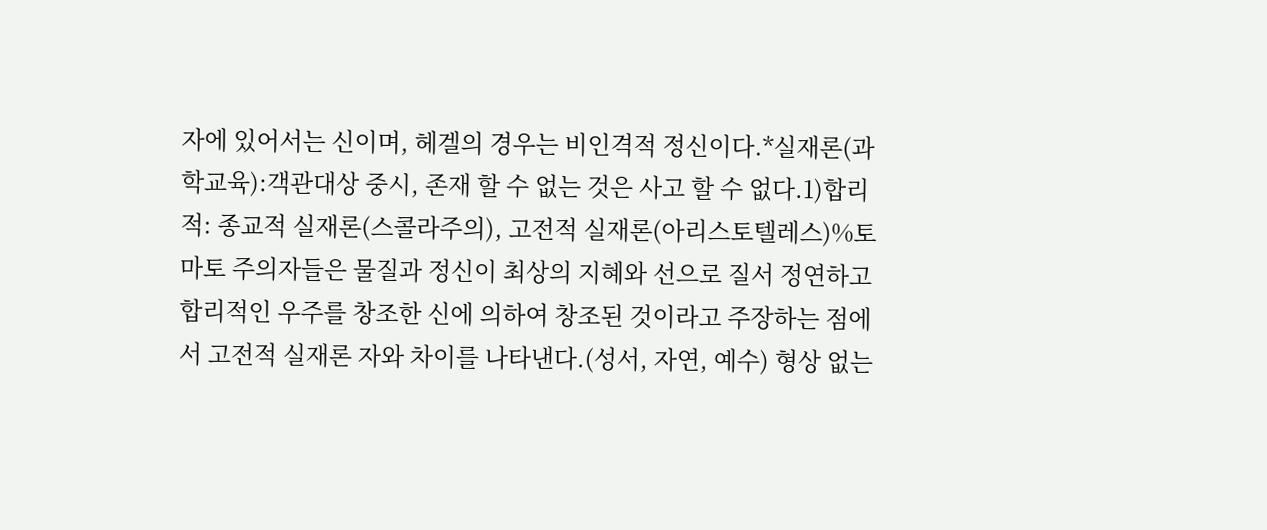자에 있어서는 신이며, 헤겔의 경우는 비인격적 정신이다.*실재론(과학교육):객관대상 중시, 존재 할 수 없는 것은 사고 할 수 없다.1)합리적: 종교적 실재론(스콜라주의), 고전적 실재론(아리스토텔레스)%토마토 주의자들은 물질과 정신이 최상의 지혜와 선으로 질서 정연하고 합리적인 우주를 창조한 신에 의하여 창조된 것이라고 주장하는 점에서 고전적 실재론 자와 차이를 나타낸다.(성서, 자연, 예수) 형상 없는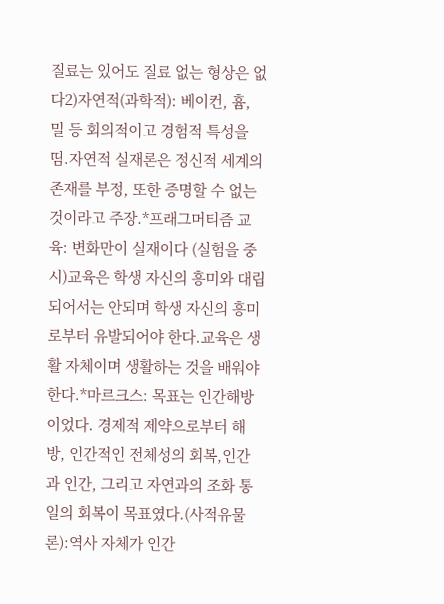질료는 있어도 질료 없는 형상은 없다2)자연적(과학적): 베이컨, 흄, 밀 등 회의적이고 경험적 특성을 띰.자연적 실재론은 정신적 세계의 존재를 부정, 또한 증명할 수 없는 것이라고 주장.*프래그머티즘 교육: 변화만이 실재이다 (실험을 중시)교육은 학생 자신의 흥미와 대립되어서는 안되며 학생 자신의 흥미로부터 유발되어야 한다.교육은 생활 자체이며 생활하는 것을 배워야 한다.*마르크스: 목표는 인간해방이었다. 경제적 제약으로부터 해방, 인간적인 전체성의 회복,인간과 인간, 그리고 자연과의 조화 통일의 회복이 목표였다.(사적유물론):역사 자체가 인간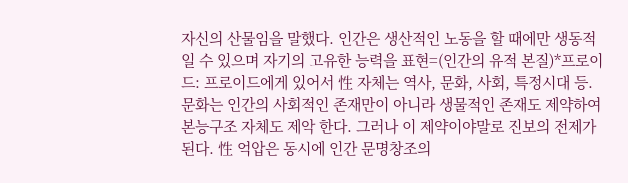자신의 산물임을 말했다. 인간은 생산적인 노동을 할 때에만 생동적일 수 있으며 자기의 고유한 능력을 표현=(인간의 유적 본질)*프로이드: 프로이드에게 있어서 性 자체는 역사, 문화, 사회, 특정시대 등.문화는 인간의 사회적인 존재만이 아니라 생물적인 존재도 제약하여 본능구조 자체도 제악 한다. 그러나 이 제약이야말로 진보의 전제가 된다. 性 억압은 동시에 인간 문명창조의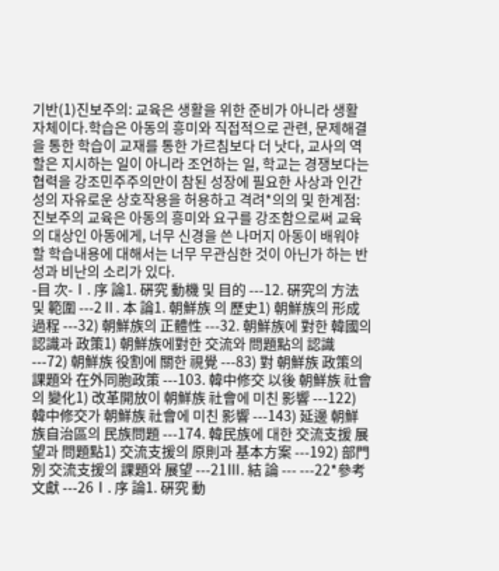기반(1)진보주의: 교육은 생활을 위한 준비가 아니라 생활 자체이다.학습은 아동의 흥미와 직접적으로 관련, 문제해결을 통한 학습이 교재를 통한 가르침보다 더 낫다, 교사의 역할은 지시하는 일이 아니라 조언하는 일, 학교는 경쟁보다는 협력을 강조민주주의만이 참된 성장에 필요한 사상과 인간성의 자유로운 상호작용을 허용하고 격려*의의 및 한계점: 진보주의 교육은 아동의 흥미와 요구를 강조함으로써 교육의 대상인 아동에게, 너무 신경을 쓴 나머지 아동이 배워야 할 학습내용에 대해서는 너무 무관심한 것이 아닌가 하는 반성과 비난의 소리가 있다.
-目 次-Ⅰ. 序 論1. 硏究 動機 및 目的 ---12. 硏究의 方法 및 範圍 ---2Ⅱ. 本 論1. 朝鮮族 의 歷史1) 朝鮮族의 形成過程 ---32) 朝鮮族의 正體性 ---32. 朝鮮族에 對한 韓國의 認識과 政策1) 朝鮮族에對한 交流와 問題點의 認識 ---72) 朝鮮族 役割에 關한 視覺 ---83) 對 朝鮮族 政策의 課題와 在外同胞政策 ---103. 韓中修交 以後 朝鮮族 社會의 變化1) 改革開放이 朝鮮族 社會에 미친 影響 ---122) 韓中修交가 朝鮮族 社會에 미친 影響 ---143) 延邊 朝鮮族自治區의 民族問題 ---174. 韓民族에 대한 交流支援 展望과 問題點1) 交流支援의 原則과 基本方案 ---192) 部門別 交流支援의 課題와 展望 ---21Ⅲ. 結 論 --- ---22*參考文獻 ---26Ⅰ. 序 論1. 硏究 動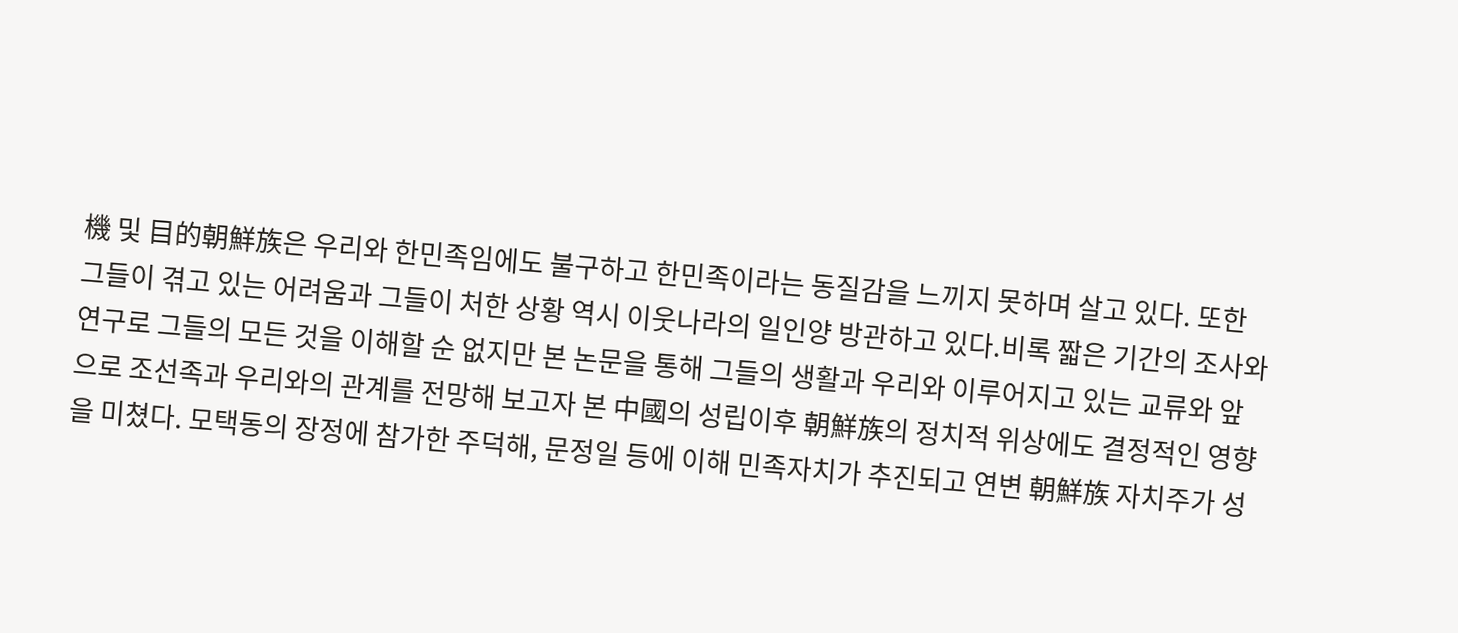機 및 目的朝鮮族은 우리와 한민족임에도 불구하고 한민족이라는 동질감을 느끼지 못하며 살고 있다. 또한 그들이 겪고 있는 어려움과 그들이 처한 상황 역시 이웃나라의 일인양 방관하고 있다.비록 짧은 기간의 조사와 연구로 그들의 모든 것을 이해할 순 없지만 본 논문을 통해 그들의 생활과 우리와 이루어지고 있는 교류와 앞으로 조선족과 우리와의 관계를 전망해 보고자 본 中國의 성립이후 朝鮮族의 정치적 위상에도 결정적인 영향을 미쳤다. 모택동의 장정에 참가한 주덕해, 문정일 등에 이해 민족자치가 추진되고 연변 朝鮮族 자치주가 성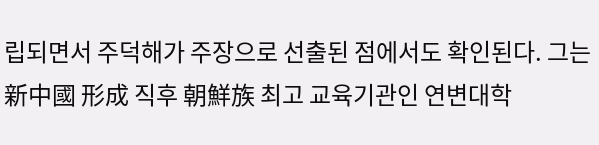립되면서 주덕해가 주장으로 선출된 점에서도 확인된다. 그는 新中國 形成 직후 朝鮮族 최고 교육기관인 연변대학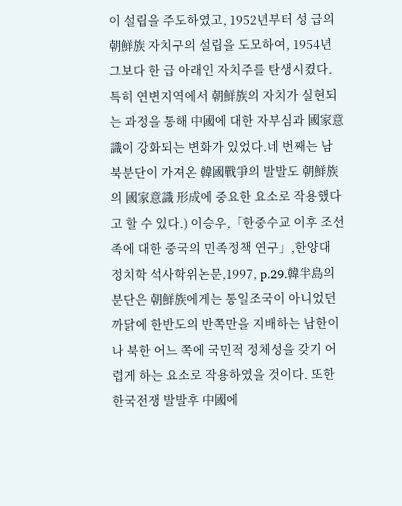이 설립을 주도하였고, 1952년부터 성 급의 朝鮮族 자치구의 설립을 도모하여, 1954년 그보다 한 급 아래인 자치주를 탄생시켰다. 특히 연변지역에서 朝鮮族의 자치가 실현되는 과정을 통해 中國에 대한 자부심과 國家意識이 강화되는 변화가 있었다.네 번째는 남북분단이 가져온 韓國戰爭의 발발도 朝鮮族의 國家意識 形成에 중요한 요소로 작용했다고 할 수 있다.) 이승우,「한중수교 이후 조선족에 대한 중국의 민족정책 연구」,한양대 정치학 석사학위논문,1997, p.29.韓半島의 분단은 朝鮮族에게는 통일조국이 아니었던 까닭에 한반도의 반쪽만을 지배하는 남한이나 북한 어느 쪽에 국민적 정체성을 갖기 어렵게 하는 요소로 작용하였을 것이다. 또한 한국전쟁 발발후 中國에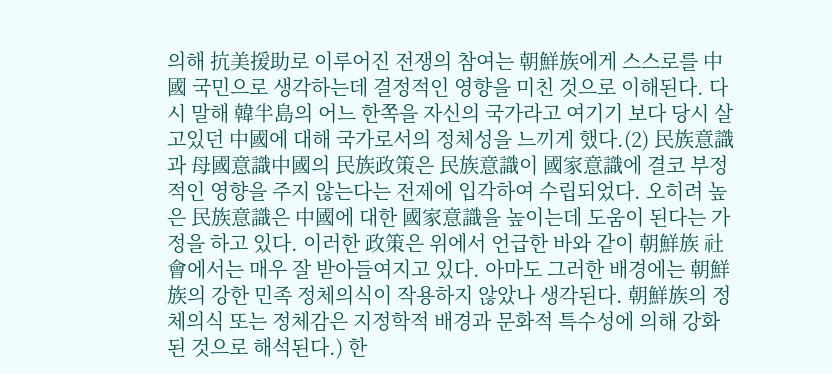의해 抗美援助로 이루어진 전쟁의 참여는 朝鮮族에게 스스로를 中國 국민으로 생각하는데 결정적인 영향을 미친 것으로 이해된다. 다시 말해 韓半島의 어느 한쪽을 자신의 국가라고 여기기 보다 당시 살고있던 中國에 대해 국가로서의 정체성을 느끼게 했다.(2) 民族意識과 母國意識中國의 民族政策은 民族意識이 國家意識에 결코 부정적인 영향을 주지 않는다는 전제에 입각하여 수립되었다. 오히려 높은 民族意識은 中國에 대한 國家意識을 높이는데 도움이 된다는 가정을 하고 있다. 이러한 政策은 위에서 언급한 바와 같이 朝鮮族 社會에서는 매우 잘 받아들여지고 있다. 아마도 그러한 배경에는 朝鮮族의 강한 민족 정체의식이 작용하지 않았나 생각된다. 朝鮮族의 정체의식 또는 정체감은 지정학적 배경과 문화적 특수성에 의해 강화된 것으로 해석된다.) 한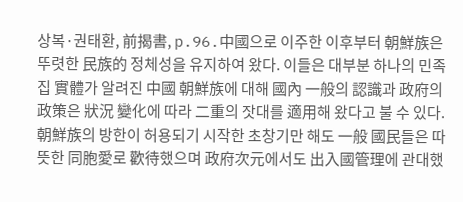상복·권태환, 前揭書, p.96.中國으로 이주한 이후부터 朝鮮族은 뚜렷한 民族的 정체성을 유지하여 왔다. 이들은 대부분 하나의 민족집 實體가 알려진 中國 朝鮮族에 대해 國內 一般의 認識과 政府의 政策은 狀況 變化에 따라 二重의 잣대를 適用해 왔다고 불 수 있다. 朝鮮族의 방한이 허용되기 시작한 초창기만 해도 一般 國民들은 따뜻한 同胞愛로 歡待했으며 政府次元에서도 出入國管理에 관대했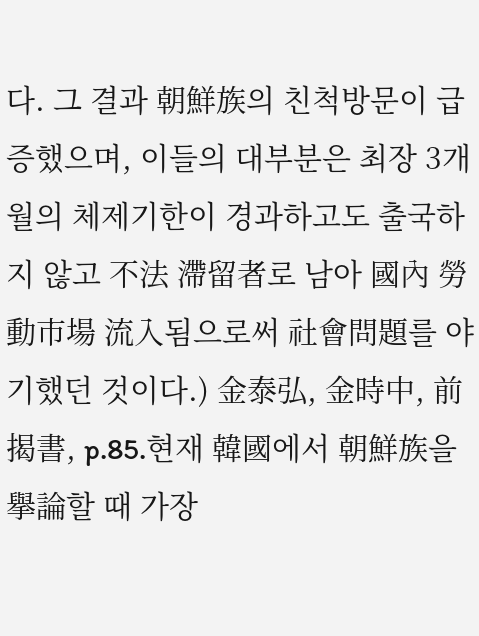다. 그 결과 朝鮮族의 친척방문이 급증했으며, 이들의 대부분은 최장 3개월의 체제기한이 경과하고도 출국하지 않고 不法 滯留者로 남아 國內 勞動市場 流入됨으로써 社會問題를 야기했던 것이다.) 金泰弘, 金時中, 前揭書, p.85.현재 韓國에서 朝鮮族을 擧論할 때 가장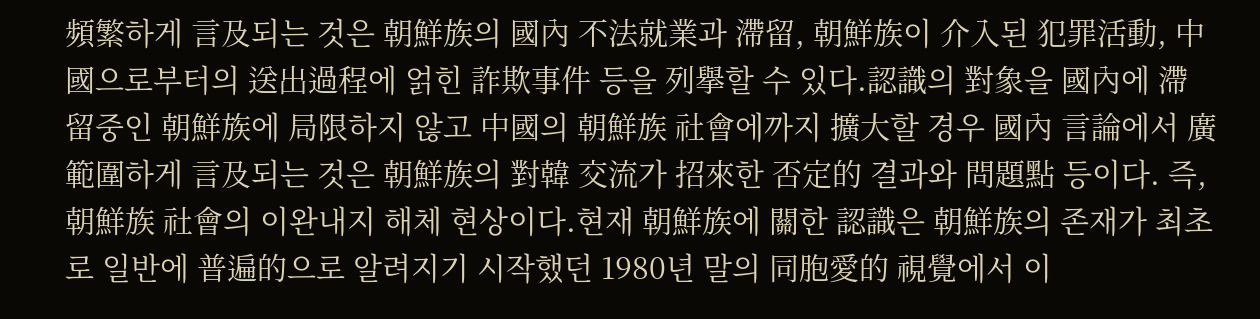頻繁하게 言及되는 것은 朝鮮族의 國內 不法就業과 滯留, 朝鮮族이 介入된 犯罪活動, 中國으로부터의 送出過程에 얽힌 詐欺事件 등을 列擧할 수 있다.認識의 對象을 國內에 滯留중인 朝鮮族에 局限하지 않고 中國의 朝鮮族 社會에까지 擴大할 경우 國內 言論에서 廣範圍하게 言及되는 것은 朝鮮族의 對韓 交流가 招來한 否定的 결과와 問題點 등이다. 즉, 朝鮮族 社會의 이완내지 해체 현상이다.현재 朝鮮族에 關한 認識은 朝鮮族의 존재가 최초로 일반에 普遍的으로 알려지기 시작했던 1980년 말의 同胞愛的 視覺에서 이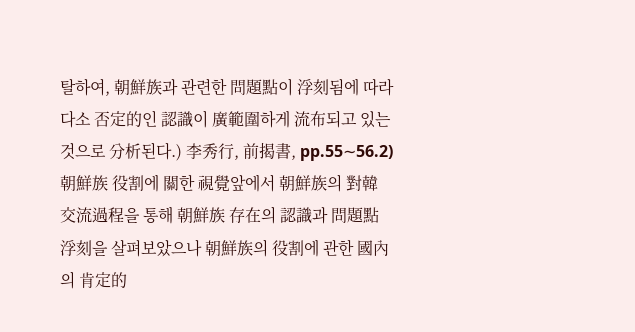탈하여, 朝鮮族과 관련한 問題點이 浮刻됨에 따라 다소 否定的인 認識이 廣範圍하게 流布되고 있는 것으로 分析된다.) 李秀行, 前揭書, pp.55∼56.2) 朝鮮族 役割에 關한 視覺앞에서 朝鮮族의 對韓 交流過程을 통해 朝鮮族 存在의 認識과 問題點 浮刻을 살펴보았으나 朝鮮族의 役割에 관한 國內의 肯定的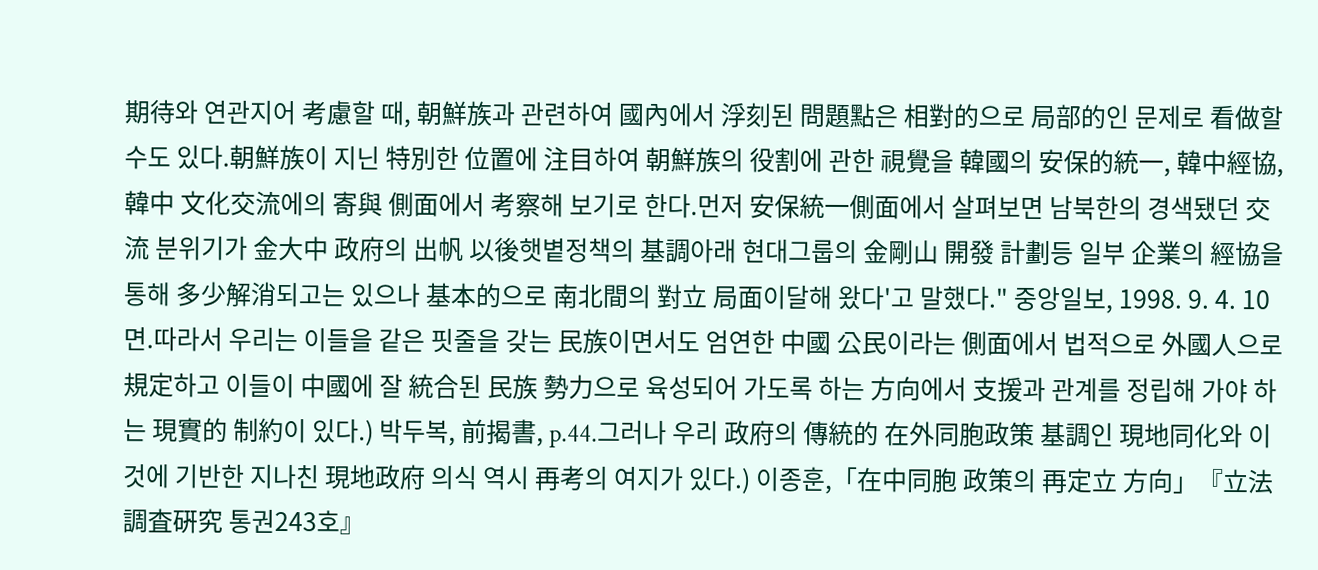期待와 연관지어 考慮할 때, 朝鮮族과 관련하여 國內에서 浮刻된 問題點은 相對的으로 局部的인 문제로 看做할 수도 있다.朝鮮族이 지닌 特別한 位置에 注目하여 朝鮮族의 役割에 관한 視覺을 韓國의 安保的統一, 韓中經協, 韓中 文化交流에의 寄與 側面에서 考察해 보기로 한다.먼저 安保統一側面에서 살펴보면 남북한의 경색됐던 交流 분위기가 金大中 政府의 出帆 以後햇볕정책의 基調아래 현대그룹의 金剛山 開發 計劃등 일부 企業의 經協을 통해 多少解消되고는 있으나 基本的으로 南北間의 對立 局面이달해 왔다'고 말했다." 중앙일보, 1998. 9. 4. 10면.따라서 우리는 이들을 같은 핏줄을 갖는 民族이면서도 엄연한 中國 公民이라는 側面에서 법적으로 外國人으로 規定하고 이들이 中國에 잘 統合된 民族 勢力으로 육성되어 가도록 하는 方向에서 支援과 관계를 정립해 가야 하는 現實的 制約이 있다.) 박두복, 前揭書, p.44.그러나 우리 政府의 傳統的 在外同胞政策 基調인 現地同化와 이것에 기반한 지나친 現地政府 의식 역시 再考의 여지가 있다.) 이종훈,「在中同胞 政策의 再定立 方向」『立法調査硏究 통권243호』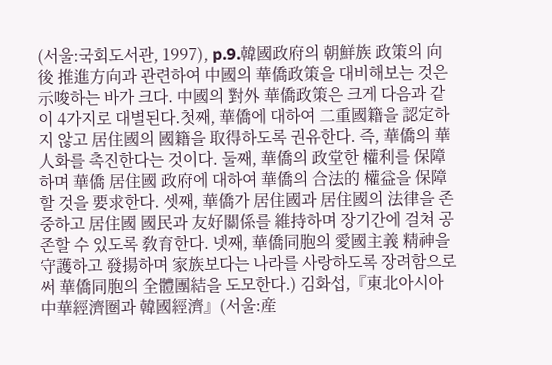(서울:국회도서관, 1997), p.9.韓國政府의 朝鮮族 政策의 向後 推進方向과 관련하여 中國의 華僑政策을 대비해보는 것은 示唆하는 바가 크다. 中國의 對外 華僑政策은 크게 다음과 같이 4가지로 대별된다.첫째, 華僑에 대하여 二重國籍을 認定하지 않고 居住國의 國籍을 取得하도록 권유한다. 즉, 華僑의 華人화를 촉진한다는 것이다. 둘째, 華僑의 政堂한 權利를 保障하며 華僑 居住國 政府에 대하여 華僑의 合法的 權益을 保障할 것을 要求한다. 셋째, 華僑가 居住國과 居住國의 法律을 존중하고 居住國 國民과 友好關係를 維持하며 장기간에 걸쳐 공존할 수 있도록 敎育한다. 넷째, 華僑同胞의 愛國主義 精神을 守護하고 發揚하며 家族보다는 나라를 사랑하도록 장려함으로써 華僑同胞의 全體團結을 도모한다.) 김화섭,『東北아시아 中華經濟圈과 韓國經濟』(서울:産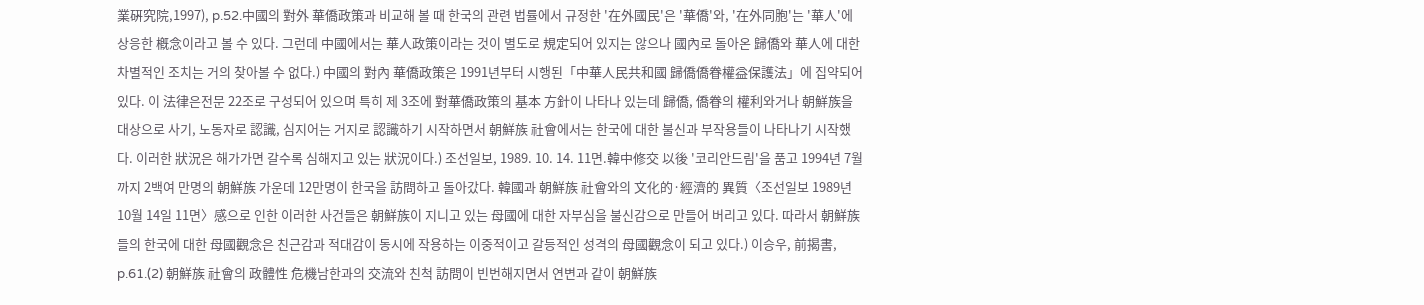業硏究院,1997), p.52.中國의 對外 華僑政策과 비교해 볼 때 한국의 관련 법률에서 규정한 '在外國民'은 '華僑'와, '在外同胞'는 '華人'에 상응한 槪念이라고 볼 수 있다. 그런데 中國에서는 華人政策이라는 것이 별도로 規定되어 있지는 않으나 國內로 돌아온 歸僑와 華人에 대한 차별적인 조치는 거의 찾아볼 수 없다.) 中國의 對內 華僑政策은 1991년부터 시행된「中華人民共和國 歸僑僑眷權益保護法」에 집약되어있다. 이 法律은전문 22조로 구성되어 있으며 특히 제 3조에 對華僑政策의 基本 方針이 나타나 있는데 歸僑, 僑眷의 權利와거나 朝鮮族을 대상으로 사기, 노동자로 認識, 심지어는 거지로 認識하기 시작하면서 朝鮮族 社會에서는 한국에 대한 불신과 부작용들이 나타나기 시작했다. 이러한 狀況은 해가가면 갈수록 심해지고 있는 狀況이다.) 조선일보, 1989. 10. 14. 11면.韓中修交 以後 '코리안드림'을 품고 1994년 7월까지 2백여 만명의 朝鮮族 가운데 12만명이 한국을 訪問하고 돌아갔다. 韓國과 朝鮮族 社會와의 文化的·經濟的 異質〈조선일보 1989년 10월 14일 11면〉感으로 인한 이러한 사건들은 朝鮮族이 지니고 있는 母國에 대한 자부심을 불신감으로 만들어 버리고 있다. 따라서 朝鮮族들의 한국에 대한 母國觀念은 친근감과 적대감이 동시에 작용하는 이중적이고 갈등적인 성격의 母國觀念이 되고 있다.) 이승우, 前揭書, p.61.(2) 朝鮮族 社會의 政體性 危機남한과의 交流와 친척 訪問이 빈번해지면서 연변과 같이 朝鮮族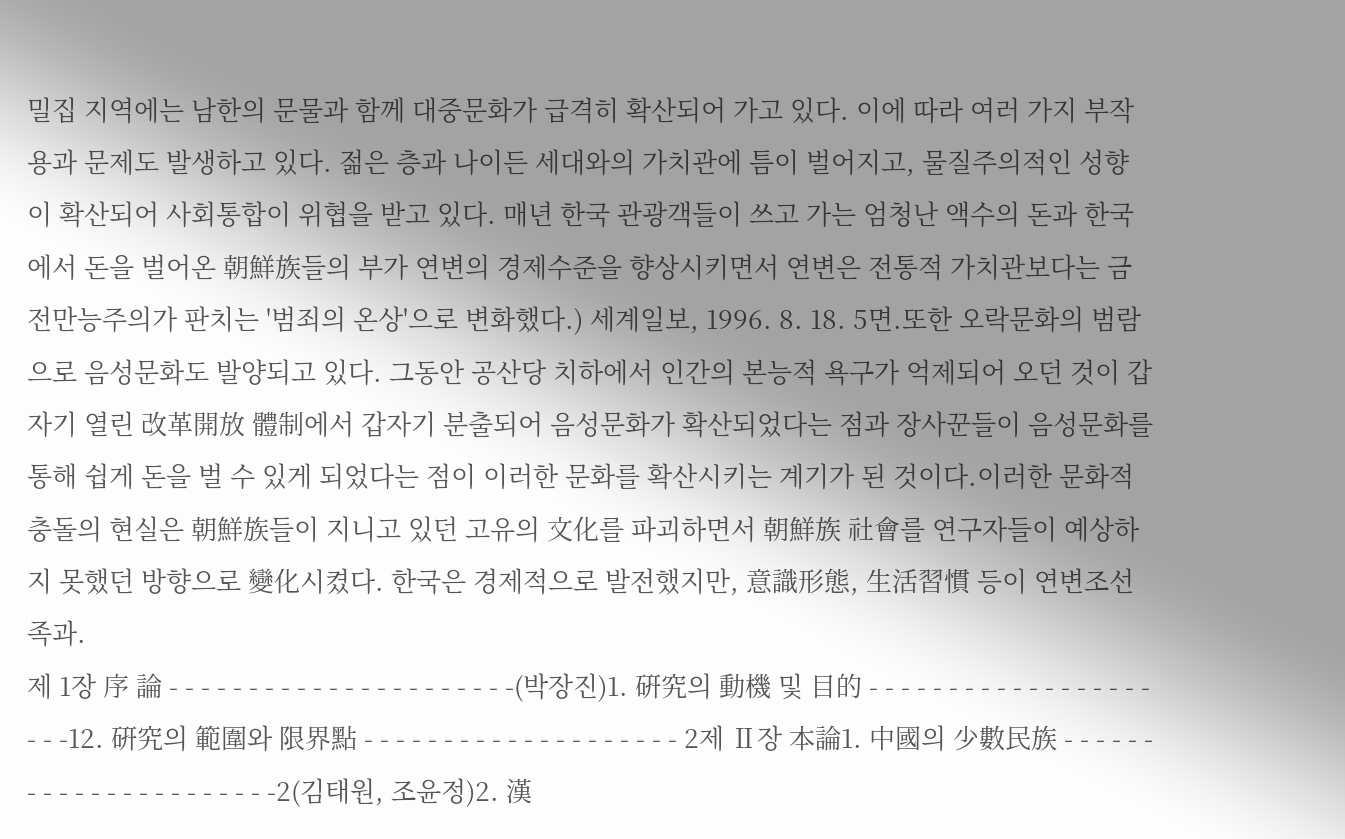밀집 지역에는 남한의 문물과 함께 대중문화가 급격히 확산되어 가고 있다. 이에 따라 여러 가지 부작용과 문제도 발생하고 있다. 젊은 층과 나이든 세대와의 가치관에 틈이 벌어지고, 물질주의적인 성향이 확산되어 사회통합이 위협을 받고 있다. 매년 한국 관광객들이 쓰고 가는 엄청난 액수의 돈과 한국에서 돈을 벌어온 朝鮮族들의 부가 연변의 경제수준을 향상시키면서 연변은 전통적 가치관보다는 금전만능주의가 판치는 '범죄의 온상'으로 변화했다.) 세계일보, 1996. 8. 18. 5면.또한 오락문화의 범람으로 음성문화도 발양되고 있다. 그동안 공산당 치하에서 인간의 본능적 욕구가 억제되어 오던 것이 갑자기 열린 改革開放 體制에서 갑자기 분출되어 음성문화가 확산되었다는 점과 장사꾼들이 음성문화를 통해 쉽게 돈을 벌 수 있게 되었다는 점이 이러한 문화를 확산시키는 계기가 된 것이다.이러한 문화적 충돌의 현실은 朝鮮族들이 지니고 있던 고유의 文化를 파괴하면서 朝鮮族 社會를 연구자들이 예상하지 못했던 방향으로 變化시켰다. 한국은 경제적으로 발전했지만, 意識形態, 生活習慣 등이 연변조선족과.
제 1장 序 論 - - - - - - - - - - - - - - - - - - - - - -(박장진)1. 硏究의 動機 및 目的 - - - - - - - - - - - - - - - - - - - - -12. 硏究의 範圍와 限界點 - - - - - - - - - - - - - - - - - - - - 2제 Ⅱ장 本論1. 中國의 少數民族 - - - - - - - - - - - - - - - - - - - - - -2(김태원, 조윤정)2. 漢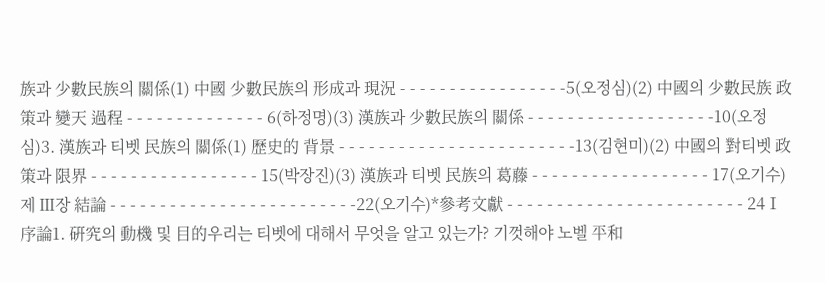族과 少數民族의 關係(1) 中國 少數民族의 形成과 現況 - - - - - - - - - - - - - - - - -5(오정심)(2) 中國의 少數民族 政策과 變天 過程 - - - - - - - - - - - - - - 6(하정명)(3) 漢族과 少數民族의 關係 - - - - - - - - - - - - - - - - - - -10(오정심)3. 漢族과 티벳 民族의 關係(1) 歷史的 背景 - - - - - - - - - - - - - - - - - - - - - - - -13(김현미)(2) 中國의 對티벳 政策과 限界 - - - - - - - - - - - - - - - - - 15(박장진)(3) 漢族과 티벳 民族의 葛藤 - - - - - - - - - - - - - - - - - - 17(오기수)제 Ⅲ장 結論 - - - - - - - - - - - - - - - - - - - - - - - - -22(오기수)*參考文獻 - - - - - - - - - - - - - - - - - - - - - - - - 24Ⅰ 序論1. 硏究의 動機 및 目的우리는 티벳에 대해서 무엇을 알고 있는가? 기껏해야 노벨 平和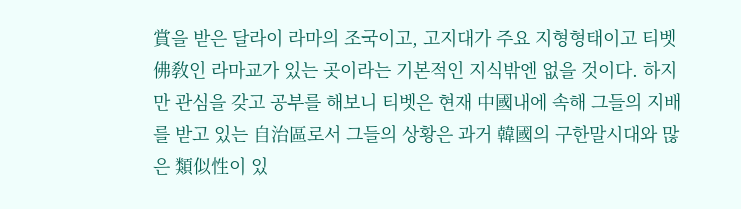賞을 받은 달라이 라마의 조국이고, 고지대가 주요 지형형태이고 티벳佛敎인 라마교가 있는 곳이라는 기본적인 지식밖엔 없을 것이다. 하지만 관심을 갖고 공부를 해보니 티벳은 현재 中國내에 속해 그들의 지배를 받고 있는 自治區로서 그들의 상황은 과거 韓國의 구한말시대와 많은 類似性이 있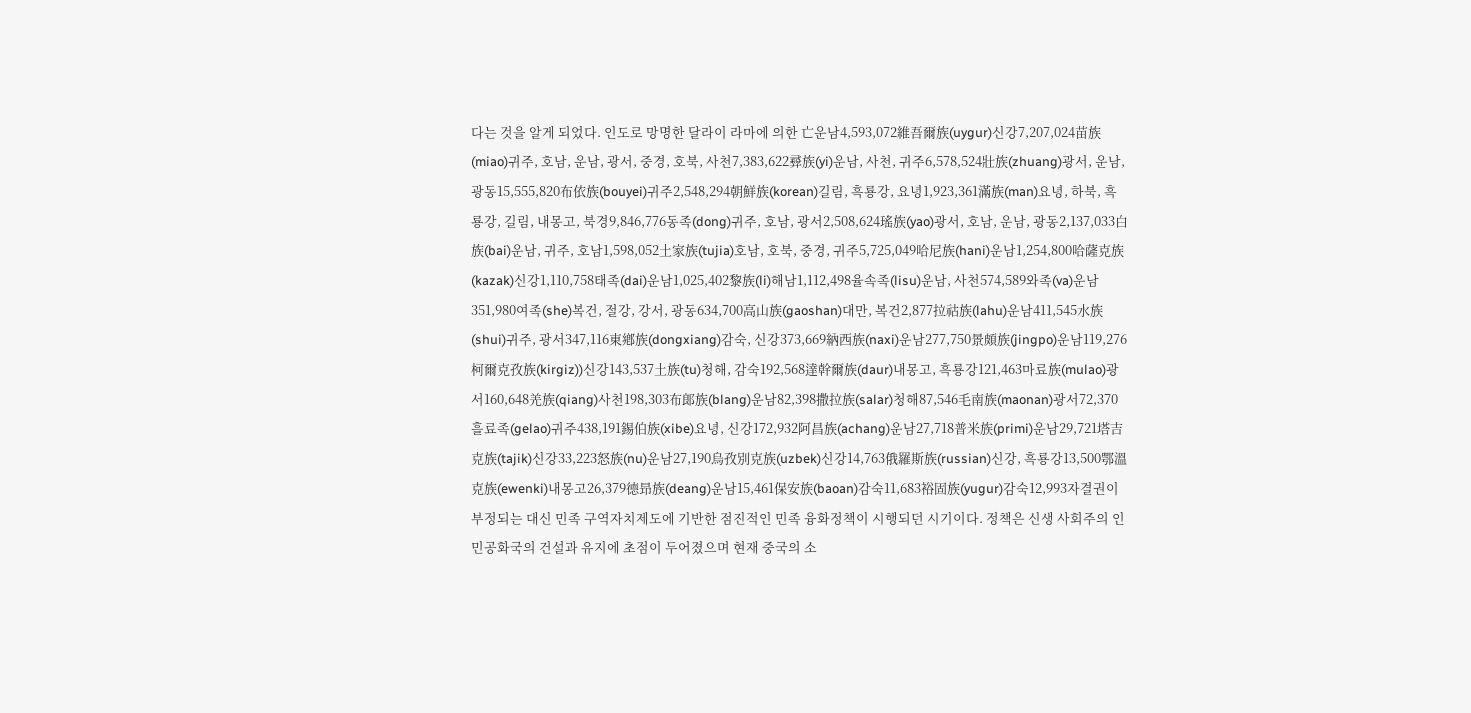다는 것을 알게 되었다. 인도로 망명한 달라이 라마에 의한 亡운남4,593,072維吾爾族(uygur)신강7,207,024苗族(miao)귀주, 호남, 운남, 광서, 중경, 호북, 사천7,383,622彛族(yi)운남, 사천, 귀주6,578,524壯族(zhuang)광서, 운남, 광동15,555,820布依族(bouyei)귀주2,548,294朝鮮族(korean)길림, 흑룡강, 요녕1,923,361滿族(man)요녕, 하북, 흑룡강, 길림, 내몽고, 북경9,846,776동족(dong)귀주, 호남, 광서2,508,624瑤族(yao)광서, 호남, 운남, 광동2,137,033白族(bai)운남, 귀주, 호남1,598,052土家族(tujia)호남, 호북, 중경, 귀주5,725,049哈尼族(hani)운남1,254,800哈薩克族(kazak)신강1,110,758태족(dai)운남1,025,402黎族(li)해남1,112,498율속족(lisu)운남, 사천574,589와족(va)운남351,980여족(she)복건, 절강, 강서, 광동634,700高山族(gaoshan)대만, 복건2,877拉祜族(lahu)운남411,545水族(shui)귀주, 광서347,116東鄕族(dongxiang)감숙, 신강373,669納西族(naxi)운남277,750景頗族(jingpo)운남119,276柯爾克孜族(kirgiz))신강143,537土族(tu)청해, 감숙192,568達幹爾族(daur)내몽고, 흑룡강121,463마료族(mulao)광서160,648羌族(qiang)사천198,303布郞族(blang)운남82,398撒拉族(salar)청해87,546毛南族(maonan)광서72,370흘료족(gelao)귀주438,191錫伯族(xibe)요녕, 신강172,932阿昌族(achang)운남27,718普米族(primi)운남29,721塔吉克族(tajik)신강33,223怒族(nu)운남27,190烏孜別克族(uzbek)신강14,763俄羅斯族(russian)신강, 흑룡강13,500鄂溫克族(ewenki)내몽고26,379德昻族(deang)운남15,461保安族(baoan)감숙11,683裕固族(yugur)감숙12,993자결권이 부정되는 대신 민족 구역자치제도에 기반한 점진적인 민족 융화정책이 시행되던 시기이다. 정책은 신생 사회주의 인민공화국의 건설과 유지에 초점이 두어졌으며 현재 중국의 소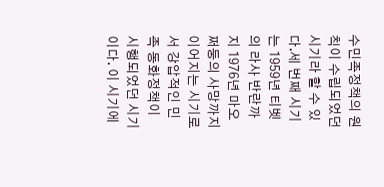수민족정책의 원칙이 수립되었던 시기라 할 수 있다.세 번째 시기는 1959년 티벳의 라사 반란까지 1976년 마오쩌둥의 사망까지 이어지는 시기로서 강압적인 민족 동화정책이 시행되었던 시기이다. 이 시기에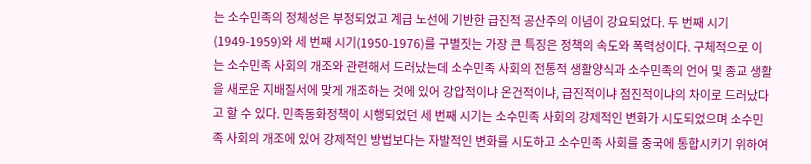는 소수민족의 정체성은 부정되었고 계급 노선에 기반한 급진적 공산주의 이념이 강요되었다. 두 번째 시기(1949-1959)와 세 번째 시기(1950-1976)를 구별짓는 가장 큰 특징은 정책의 속도와 폭력성이다. 구체적으로 이는 소수민족 사회의 개조와 관련해서 드러났는데 소수민족 사회의 전통적 생활양식과 소수민족의 언어 및 종교 생활을 새로운 지배질서에 맞게 개조하는 것에 있어 강압적이냐 온건적이냐, 급진적이냐 점진적이냐의 차이로 드러났다고 할 수 있다. 민족동화정책이 시행되었던 세 번째 시기는 소수민족 사회의 강제적인 변화가 시도되었으며 소수민족 사회의 개조에 있어 강제적인 방법보다는 자발적인 변화를 시도하고 소수민족 사회를 중국에 통합시키기 위하여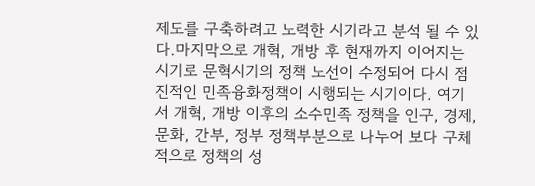제도를 구축하려고 노력한 시기라고 분석 될 수 있다.마지막으로 개혁, 개방 후 현재까지 이어지는 시기로 문혁시기의 정책 노선이 수정되어 다시 점진적인 민족융화정책이 시행되는 시기이다. 여기서 개혁, 개방 이후의 소수민족 정책을 인구, 경제, 문화, 간부, 정부 정책부분으로 나누어 보다 구체적으로 정책의 성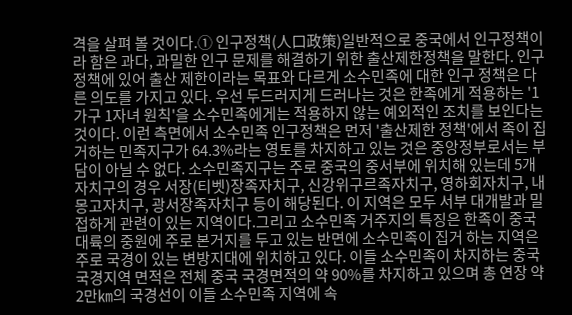격을 살펴 볼 것이다.① 인구정책(人口政策)일반적으로 중국에서 인구정책이라 함은 과다, 과밀한 인구 문제를 해결하기 위한 출산제한정책을 말한다. 인구 정책에 있어 출산 제한이라는 목표와 다르게 소수민족에 대한 인구 정책은 다른 의도를 가지고 있다. 우선 두드러지게 드러나는 것은 한족에게 적용하는 '1가구 1자녀 원칙'을 소수민족에게는 적용하지 않는 예외적인 조치를 보인다는 것이다. 이런 측면에서 소수민족 인구정책은 먼저 '출산제한 정책'에서 족이 집거하는 민족지구가 64.3%라는 영토를 차지하고 있는 것은 중앙정부로서는 부담이 아닐 수 없다. 소수민족지구는 주로 중국의 중서부에 위치해 있는데 5개 자치구의 경우 서장(티벳)장족자치구, 신강위구르족자치구, 영하회자치구, 내몽고자치구, 광서장족자치구 등이 해당된다. 이 지역은 모두 서부 대개발과 밀접하게 관련이 있는 지역이다.그리고 소수민족 거주지의 특징은 한족이 중국 대륙의 중원에 주로 본거지를 두고 있는 반면에 소수민족이 집거 하는 지역은 주로 국경이 있는 변방지대에 위치하고 있다. 이들 소수민족이 차지하는 중국 국경지역 면적은 전체 중국 국경면적의 약 90%를 차지하고 있으며 총 연장 약 2만㎞의 국경선이 이들 소수민족 지역에 속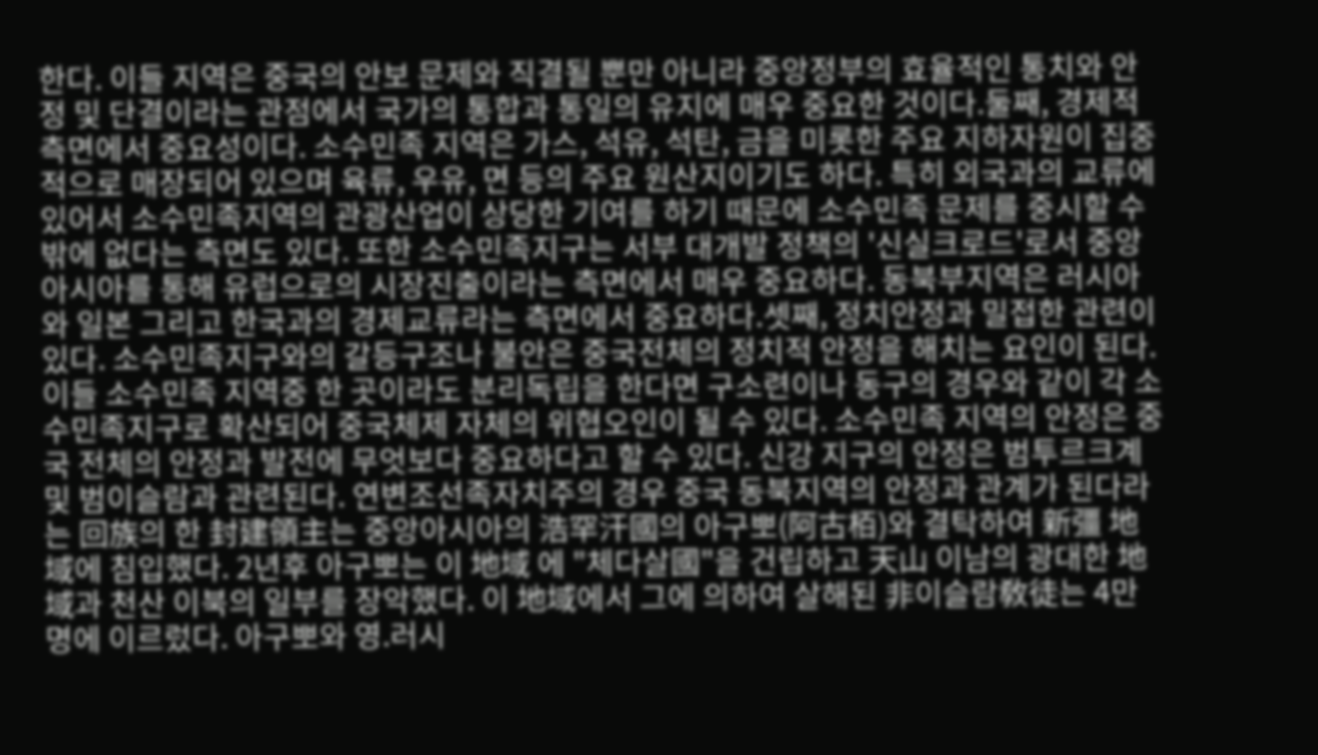한다. 이들 지역은 중국의 안보 문제와 직결될 뿐만 아니라 중앙정부의 효율적인 통치와 안정 및 단결이라는 관점에서 국가의 통합과 통일의 유지에 매우 중요한 것이다.둘째, 경제적 측면에서 중요성이다. 소수민족 지역은 가스, 석유, 석탄, 금을 미롯한 주요 지하자원이 집중적으로 매장되어 있으며 육류, 우유, 면 등의 주요 원산지이기도 하다. 특히 외국과의 교류에 있어서 소수민족지역의 관광산업이 상당한 기여를 하기 때문에 소수민족 문제를 중시할 수밖에 없다는 측면도 있다. 또한 소수민족지구는 서부 대개발 정책의 '신실크로드'로서 중앙아시아를 통해 유럽으로의 시장진출이라는 측면에서 매우 중요하다. 동북부지역은 러시아와 일본 그리고 한국과의 경제교류라는 측면에서 중요하다.셋째, 정치안정과 밀접한 관련이 있다. 소수민족지구와의 갈등구조나 불안은 중국전체의 정치적 안정을 해치는 요인이 된다. 이들 소수민족 지역중 한 곳이라도 분리독립을 한다면 구소련이나 동구의 경우와 같이 각 소수민족지구로 확산되어 중국체제 자체의 위협오인이 될 수 있다. 소수민족 지역의 안정은 중국 전체의 안정과 발전에 무엇보다 중요하다고 할 수 있다. 신강 지구의 안정은 범투르크계 및 범이슬람과 관련된다. 연변조선족자치주의 경우 중국 동북지역의 안정과 관계가 된다라는 回族의 한 封建領主는 중앙아시아의 浩罕汗國의 아구뽀(阿古栢)와 결탁하여 新彊 地域에 침입했다. 2년후 아구뽀는 이 地域 에 "체다살國"을 건립하고 天山 이남의 광대한 地域과 천산 이북의 일부를 장악했다. 이 地域에서 그에 의하여 살해된 非이슬람敎徒는 4만 명에 이르렀다. 아구뽀와 영.러시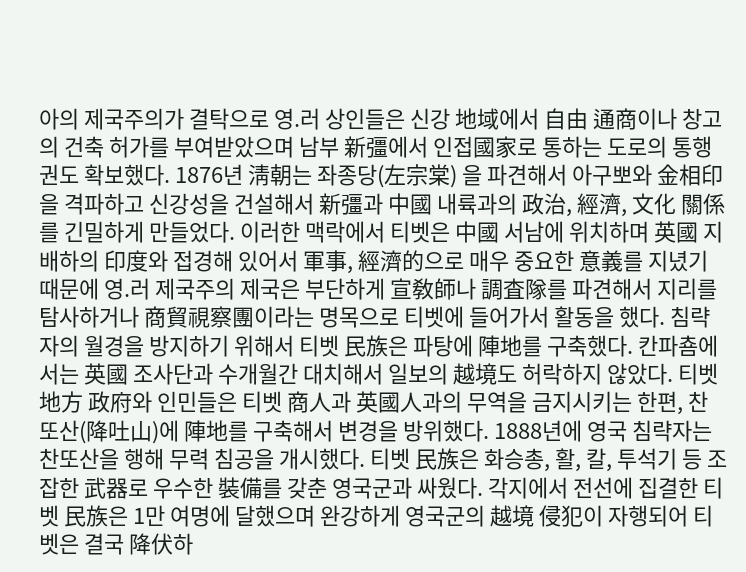아의 제국주의가 결탁으로 영.러 상인들은 신강 地域에서 自由 通商이나 창고의 건축 허가를 부여받았으며 남부 新彊에서 인접國家로 통하는 도로의 통행권도 확보했다. 1876년 淸朝는 좌종당(左宗棠) 을 파견해서 아구뽀와 金相印을 격파하고 신강성을 건설해서 新彊과 中國 내륙과의 政治, 經濟, 文化 關係를 긴밀하게 만들었다. 이러한 맥락에서 티벳은 中國 서남에 위치하며 英國 지배하의 印度와 접경해 있어서 軍事, 經濟的으로 매우 중요한 意義를 지녔기 때문에 영.러 제국주의 제국은 부단하게 宣敎師나 調査隊를 파견해서 지리를 탐사하거나 商貿視察團이라는 명목으로 티벳에 들어가서 활동을 했다. 침략자의 월경을 방지하기 위해서 티벳 民族은 파탕에 陣地를 구축했다. 칸파춈에서는 英國 조사단과 수개월간 대치해서 일보의 越境도 허락하지 않았다. 티벳 地方 政府와 인민들은 티벳 商人과 英國人과의 무역을 금지시키는 한편, 찬또산(降吐山)에 陣地를 구축해서 변경을 방위했다. 1888년에 영국 침략자는 찬또산을 행해 무력 침공을 개시했다. 티벳 民族은 화승총, 활, 칼, 투석기 등 조잡한 武器로 우수한 裝備를 갖춘 영국군과 싸웠다. 각지에서 전선에 집결한 티벳 民族은 1만 여명에 달했으며 완강하게 영국군의 越境 侵犯이 자행되어 티벳은 결국 降伏하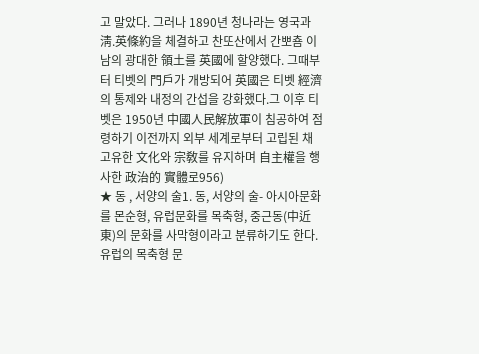고 말았다. 그러나 1890년 청나라는 영국과 淸.英條約을 체결하고 찬또산에서 간뽀춈 이남의 광대한 領土를 英國에 할양했다. 그때부터 티벳의 門戶가 개방되어 英國은 티벳 經濟의 통제와 내정의 간섭을 강화했다.그 이후 티벳은 1950년 中國人民解放軍이 침공하여 점령하기 이전까지 외부 세계로부터 고립된 채 고유한 文化와 宗敎를 유지하며 自主權을 행사한 政治的 實體로956)
★ 동 , 서양의 술1. 동, 서양의 술- 아시아문화를 몬순형, 유럽문화를 목축형, 중근동(中近東)의 문화를 사막형이라고 분류하기도 한다. 유럽의 목축형 문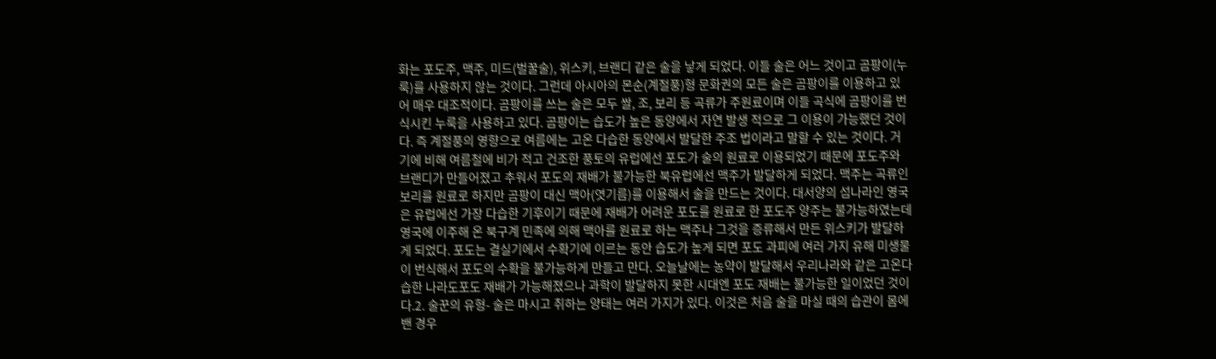화는 포도주, 맥주, 미드(벌꿀술), 위스키, 브랜디 같은 술을 낳게 되었다. 이들 술은 어느 것이고 곰팡이(누룩)를 사용하지 않는 것이다. 그런데 아시아의 몬순(계절풍)형 문화권의 모든 술은 곰팡이를 이용하고 있어 매우 대조적이다. 곰팡이를 쓰는 술은 모두 쌀, 조, 보리 등 곡류가 주원료이며 이들 곡식에 곰팡이를 번식시킨 누룩을 사용하고 있다. 곰팡이는 습도가 높은 동양에서 자연 발생 적으로 그 이용이 가능했던 것이다. 즉 계절풍의 영향으로 여름에는 고온 다습한 동양에서 발달한 주조 법이라고 말할 수 있는 것이다. 거기에 비해 여름철에 비가 적고 건조한 풍토의 유럽에선 포도가 술의 원료로 이용되었기 때문에 포도주와 브랜디가 만들어졌고 추워서 포도의 재배가 불가능한 북유럽에선 맥주가 발달하게 되었다. 맥주는 곡류인 보리를 원료로 하지만 곰팡이 대신 맥아(엿기름)를 이용해서 술을 만드는 것이다. 대서양의 섬나라인 영국은 유럽에선 가장 다습한 기후이기 때문에 재배가 어려운 포도를 원료로 한 포도주 양주는 불가능하였는데 영국에 이주해 온 북구계 민족에 의해 맥아를 원료로 하는 맥주나 그것을 증류해서 만든 위스키가 발달하게 되었다. 포도는 결실기에서 수확기에 이르는 동안 습도가 높게 되면 포도 과피에 여러 가지 유해 미생물이 번식해서 포도의 수확을 불가능하게 만들고 만다. 오늘날에는 농약이 발달해서 우리나라와 같은 고온다습한 나라도포도 재배가 가능해졌으나 과학이 발달하지 못한 시대엔 포도 재배는 불가능한 일이었던 것이다.2. 술꾼의 유형- 술은 마시고 취하는 양태는 여러 가지가 있다. 이것은 처음 술을 마실 때의 습관이 몸에 밴 경우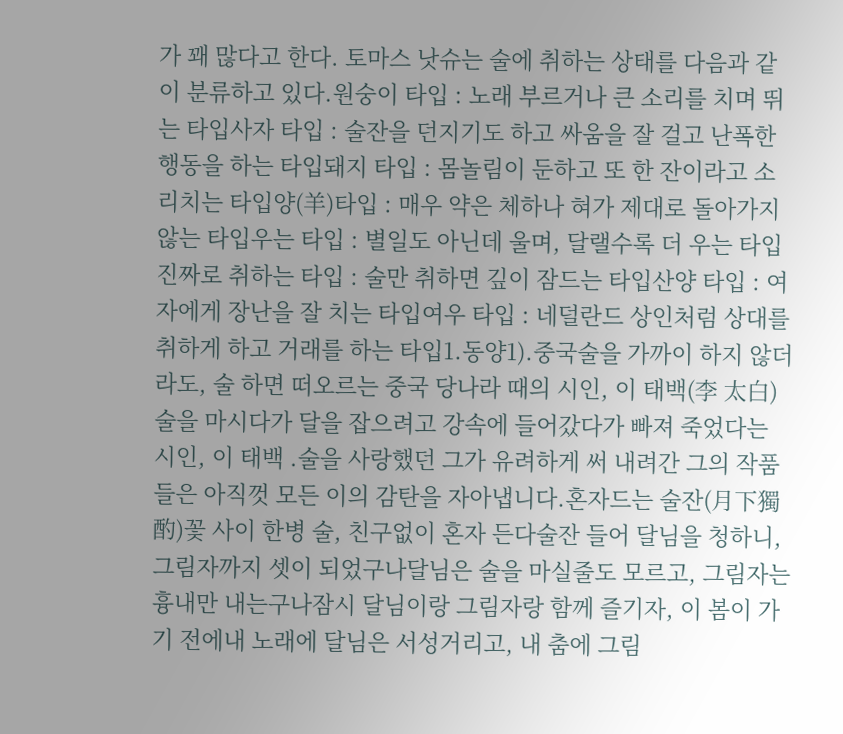가 꽤 많다고 한다. 토마스 낫슈는 술에 취하는 상태를 다음과 같이 분류하고 있다.원숭이 타입 : 노래 부르거나 큰 소리를 치며 뛰는 타입사자 타입 : 술잔을 던지기도 하고 싸움을 잘 걸고 난폭한 행동을 하는 타입돼지 타입 : 몸놀림이 둔하고 또 한 잔이라고 소리치는 타입양(羊)타입 : 매우 약은 체하나 혀가 제대로 돌아가지 않는 타입우는 타입 : 별일도 아닌데 울며, 달랠수록 더 우는 타입진짜로 취하는 타입 : 술만 취하면 깊이 잠드는 타입산양 타입 : 여자에게 장난을 잘 치는 타입여우 타입 : 네덜란드 상인처럼 상대를 취하게 하고 거래를 하는 타입1.동양1).중국술을 가까이 하지 않더라도, 술 하면 떠오르는 중국 당나라 때의 시인, 이 태백(李 太白) 술을 마시다가 달을 잡으려고 강속에 들어갔다가 빠져 죽었다는 시인, 이 태백 .술을 사랑했던 그가 유려하게 써 내려간 그의 작품들은 아직껏 모든 이의 감탄을 자아냅니다.혼자드는 술잔(月下獨酌)꽃 사이 한병 술, 친구없이 혼자 든다술잔 들어 달님을 청하니, 그림자까지 셋이 되었구나달님은 술을 마실줄도 모르고, 그림자는 흉내만 내는구나잠시 달님이랑 그림자랑 함께 즐기자, 이 봄이 가기 전에내 노래에 달님은 서성거리고, 내 춤에 그림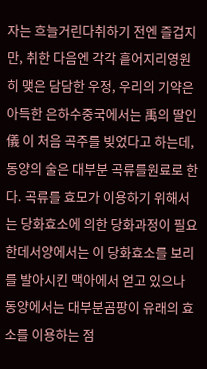자는 흐늘거린다취하기 전엔 즐겁지만, 취한 다음엔 각각 흩어지리영원히 맺은 담담한 우정, 우리의 기약은 아득한 은하수중국에서는 禹의 딸인 儀 이 처음 곡주를 빚었다고 하는데, 동양의 술은 대부분 곡류를원료로 한다. 곡류를 효모가 이용하기 위해서는 당화효소에 의한 당화과정이 필요한데서양에서는 이 당화효소를 보리를 발아시킨 맥아에서 얻고 있으나 동양에서는 대부분곰팡이 유래의 효소를 이용하는 점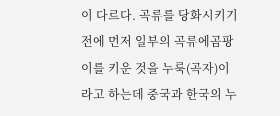이 다르다. 곡류를 당화시키기 전에 먼저 일부의 곡류에곰팡이를 키운 것을 누룩(곡자)이라고 하는데 중국과 한국의 누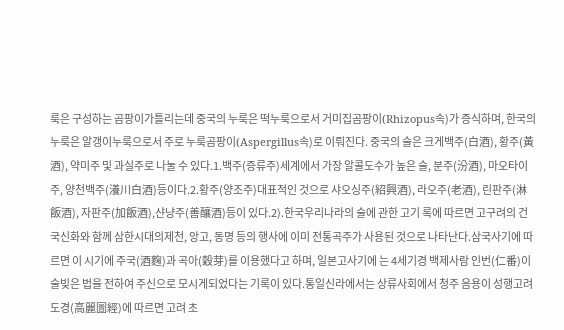룩은 구성하는 곰팡이가틀리는데 중국의 누룩은 떡누룩으로서 거미집곰팡이(Rhizopus속)가 증식하며, 한국의누룩은 알갱이누룩으로서 주로 누룩곰팡이(Aspergillus속)로 이뤄진다. 중국의 술은 크게백주(白酒), 황주(黃酒), 약미주 및 과실주로 나눌 수 있다.1.백주(증류주)세계에서 가장 알콜도수가 높은 술, 분주(汾酒), 마오타이주, 양천백주(瀁川白酒)등이다.2.황주(양조주)대표적인 것으로 샤오싱주(紹興酒), 라오주(老酒), 린판주(淋飯酒), 자판주(加飯酒),샨냥주(善釀酒)등이 있다.2).한국우리나라의 술에 관한 고기 록에 따르면 고구려의 건국신화와 함께 삼한시대의제천, 앙고, 동명 등의 행사에 이미 전통곡주가 사용된 것으로 나타난다.삼국사기에 따르면 이 시기에 주국(酒麴)과 곡아(穀芽)를 이용했다고 하며, 일본고사기에 는 4세기경 백제사람 인번(仁番)이 술빚은 법을 전하여 주신으로 모시게되었다는 기록이 있다.통일신라에서는 상류사회에서 청주 음용이 성행고려도경(高麗圖經)에 따르면 고려 초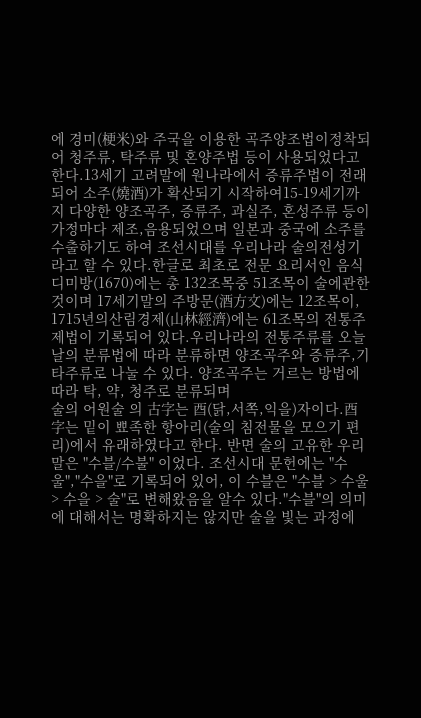에 경미(梗米)와 주국을 이용한 곡주양조법이정착되어 청주류, 탁주류 및 혼양주법 등이 사용되었다고 한다.13세기 고려말에 원나라에서 증류주법이 전래되어 소주(燒酒)가 확산되기 시작하여15-19세기까지 다양한 양조곡주, 증류주, 과실주, 혼성주류 등이 가정마다 제조,음용되었으며 일본과 중국에 소주를 수출하기도 하여 조선시대를 우리나라 술의전성기라고 할 수 있다.한글로 최초로 전문 요리서인 음식디미방(1670)에는 총 132조목중 51조목이 술에관한 것이며 17세기말의 주방문(酒方文)에는 12조목이, 1715년의산림경제(山林經濟)에는 61조목의 전통주 제법이 기록되어 있다.우리나라의 전통주류를 오늘날의 분류법에 따라 분류하면 양조곡주와 증류주,기타주류로 나눌 수 있다. 양조곡주는 거르는 방법에 따라 탁, 약, 청주로 분류되며
술의 어원술 의 古字는 酉(닭,서쪽,익을)자이다.酉字는 밑이 뾰족한 항아리(술의 침전물을 모으기 편리)에서 유래하였다고 한다. 반면 술의 고유한 우리말은 "수블/수불" 이었다. 조선시대 문헌에는 "수울","수을"로 기록되어 있어, 이 수블은 "수블 > 수울 > 수을 > 술"로 변해왔음을 알수 있다."수블"의 의미에 대해서는 명확하지는 않지만 술을 빛는 과정에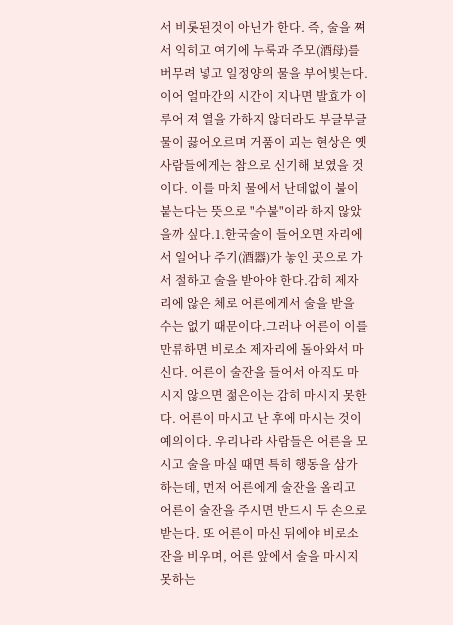서 비롯된것이 아닌가 한다. 즉, 술을 쪄서 익히고 여기에 누룩과 주모(酒母)를 버무려 넣고 일정양의 물을 부어빛는다.이어 얼마간의 시간이 지나면 발효가 이루어 져 열을 가하지 않더라도 부글부글 물이 끓어오르며 거품이 괴는 현상은 옛사람들에게는 참으로 신기해 보였을 것이다. 이를 마치 물에서 난데없이 불이 붙는다는 뜻으로 "수불"이라 하지 않았을까 싶다.1.한국술이 들어오면 자리에서 일어나 주기(酒器)가 놓인 곳으로 가서 절하고 술을 받아야 한다.감히 제자리에 않은 체로 어른에게서 술을 받을 수는 없기 때문이다.그러나 어른이 이를 만류하면 비로소 제자리에 돌아와서 마신다. 어른이 술잔을 들어서 아직도 마시지 않으면 젊은이는 감히 마시지 못한다. 어른이 마시고 난 후에 마시는 것이 예의이다. 우리나라 사람들은 어른을 모시고 술을 마실 때면 특히 행동을 삼가 하는데, 먼저 어른에게 술잔을 올리고 어른이 술잔을 주시면 반드시 두 손으로 받는다. 또 어른이 마신 뒤에야 비로소 잔을 비우며, 어른 앞에서 술을 마시지 못하는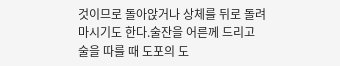것이므로 돌아앉거나 상체를 뒤로 돌려 마시기도 한다.술잔을 어른께 드리고 술을 따를 때 도포의 도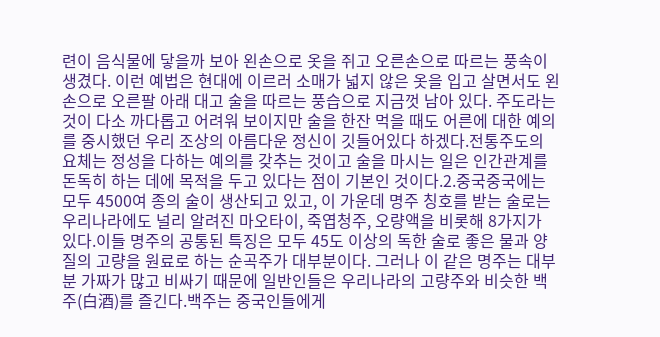련이 음식물에 닿을까 보아 왼손으로 옷을 쥐고 오른손으로 따르는 풍속이 생겼다. 이런 예법은 현대에 이르러 소매가 넓지 않은 옷을 입고 살면서도 왼손으로 오른팔 아래 대고 술을 따르는 풍습으로 지금껏 남아 있다. 주도라는 것이 다소 까다롭고 어려워 보이지만 술을 한잔 먹을 때도 어른에 대한 예의를 중시했던 우리 조상의 아름다운 정신이 깃들어있다 하겠다.전통주도의 요체는 정성을 다하는 예의를 갖추는 것이고 술을 마시는 일은 인간관계를 돈독히 하는 데에 목적을 두고 있다는 점이 기본인 것이다.2.중국중국에는 모두 4500여 종의 술이 생산되고 있고, 이 가운데 명주 칭호를 받는 술로는 우리나라에도 널리 알려진 마오타이, 죽엽청주, 오량액을 비롯해 8가지가 있다.이들 명주의 공통된 특징은 모두 45도 이상의 독한 술로 좋은 물과 양질의 고량을 원료로 하는 순곡주가 대부분이다. 그러나 이 같은 명주는 대부분 가짜가 많고 비싸기 때문에 일반인들은 우리나라의 고량주와 비슷한 백주(白酒)를 즐긴다.백주는 중국인들에게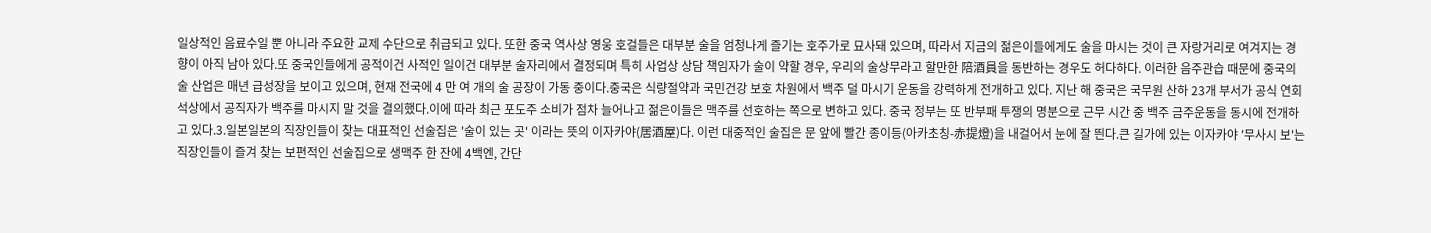일상적인 음료수일 뿐 아니라 주요한 교제 수단으로 취급되고 있다. 또한 중국 역사상 영웅 호걸들은 대부분 술을 엄청나게 즐기는 호주가로 묘사돼 있으며, 따라서 지금의 젊은이들에게도 술을 마시는 것이 큰 자랑거리로 여겨지는 경향이 아직 남아 있다.또 중국인들에게 공적이건 사적인 일이건 대부분 술자리에서 결정되며 특히 사업상 상담 책임자가 술이 약할 경우, 우리의 술상무라고 할만한 陪酒員을 동반하는 경우도 허다하다. 이러한 음주관습 때문에 중국의 술 산업은 매년 급성장을 보이고 있으며, 현재 전국에 4 만 여 개의 술 공장이 가동 중이다.중국은 식량절약과 국민건강 보호 차원에서 백주 덜 마시기 운동을 강력하게 전개하고 있다. 지난 해 중국은 국무원 산하 23개 부서가 공식 연회석상에서 공직자가 백주를 마시지 말 것을 결의했다.이에 따라 최근 포도주 소비가 점차 늘어나고 젊은이들은 맥주를 선호하는 쪽으로 변하고 있다. 중국 정부는 또 반부패 투쟁의 명분으로 근무 시간 중 백주 금주운동을 동시에 전개하고 있다.3.일본일본의 직장인들이 찾는 대표적인 선술집은 '술이 있는 곳' 이라는 뜻의 이자카야(居酒屋)다. 이런 대중적인 술집은 문 앞에 빨간 종이등(아카초칭-赤提燈)을 내걸어서 눈에 잘 띈다.큰 길가에 있는 이자카야 '무사시 보'는 직장인들이 즐겨 찾는 보편적인 선술집으로 생맥주 한 잔에 4백엔, 간단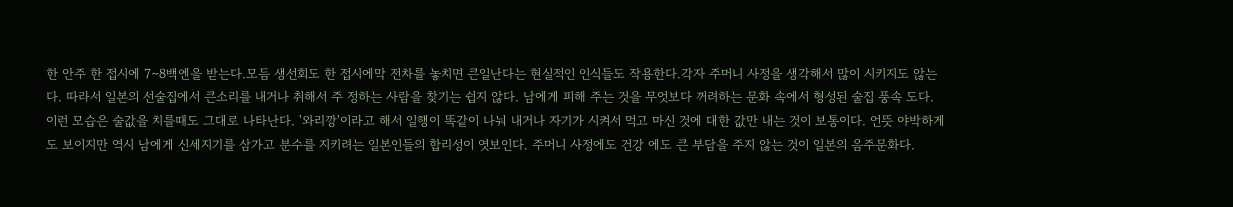한 안주 한 접시에 7∼8백엔을 받는다.모듬 생선회도 한 접시에막 전차를 놓치면 큰일난다는 현실적인 인식들도 작용한다.각자 주머니 사정을 생각해서 많이 시키지도 않는다. 따라서 일본의 선술집에서 큰소리를 내거나 취해서 주 정하는 사람을 찾기는 쉽지 않다. 남에게 피해 주는 것을 무엇보다 꺼려하는 문화 속에서 형성된 술집 풍속 도다. 이런 모습은 술값을 치를때도 그대로 나타난다. '와리깡'이라고 해서 일행이 똑같이 나눠 내거나 자기가 시켜서 먹고 마신 것에 대한 값만 내는 것이 보통이다. 언뜻 야박하게도 보이지만 역시 남에게 신세지기를 삼가고 분수를 지키려는 일본인들의 합리성이 엿보인다. 주머니 사정에도 건강 에도 큰 부담을 주지 않는 것이 일본의 음주문화다.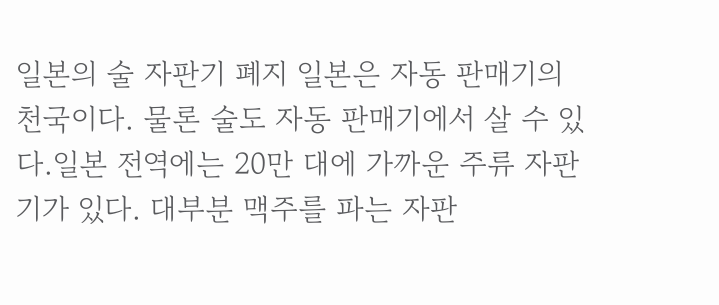일본의 술 자판기 폐지 일본은 자동 판매기의 천국이다. 물론 술도 자동 판매기에서 살 수 있다.일본 전역에는 20만 대에 가까운 주류 자판기가 있다. 대부분 맥주를 파는 자판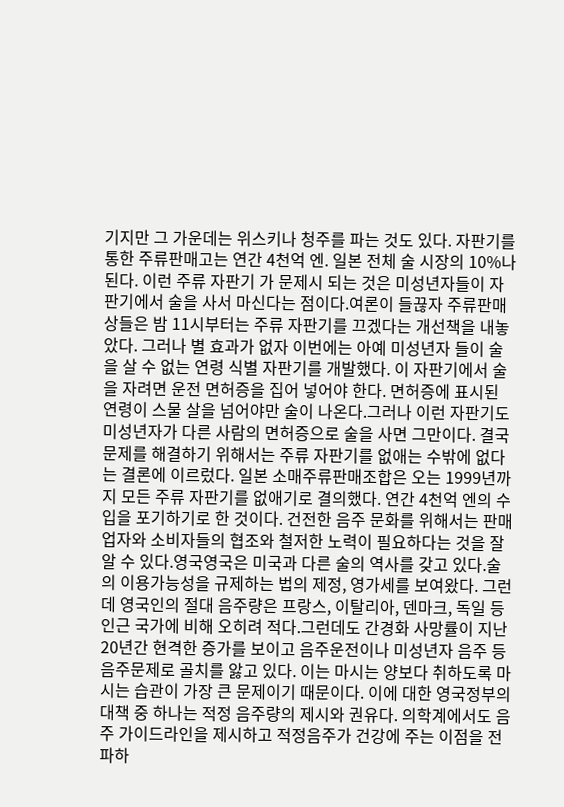기지만 그 가운데는 위스키나 청주를 파는 것도 있다. 자판기를 통한 주류판매고는 연간 4천억 엔. 일본 전체 술 시장의 10%나 된다. 이런 주류 자판기 가 문제시 되는 것은 미성년자들이 자판기에서 술을 사서 마신다는 점이다.여론이 들끊자 주류판매상들은 밤 11시부터는 주류 자판기를 끄겠다는 개선책을 내놓았다. 그러나 별 효과가 없자 이번에는 아예 미성년자 들이 술을 살 수 없는 연령 식별 자판기를 개발했다. 이 자판기에서 술을 자려면 운전 면허증을 집어 넣어야 한다. 면허증에 표시된 연령이 스물 살을 넘어야만 술이 나온다.그러나 이런 자판기도 미성년자가 다른 사람의 면허증으로 술을 사면 그만이다. 결국 문제를 해결하기 위해서는 주류 자판기를 없애는 수밖에 없다는 결론에 이르렀다. 일본 소매주류판매조합은 오는 1999년까지 모든 주류 자판기를 없애기로 결의했다. 연간 4천억 엔의 수입을 포기하기로 한 것이다. 건전한 음주 문화를 위해서는 판매업자와 소비자들의 협조와 철저한 노력이 필요하다는 것을 잘 알 수 있다.영국영국은 미국과 다른 술의 역사를 갖고 있다.술의 이용가능성을 규제하는 법의 제정, 영가세를 보여왔다. 그런데 영국인의 절대 음주량은 프랑스, 이탈리아, 덴마크, 독일 등 인근 국가에 비해 오히려 적다.그런데도 간경화 사망률이 지난 20년간 현격한 증가를 보이고 음주운전이나 미성년자 음주 등 음주문제로 골치를 앓고 있다. 이는 마시는 양보다 취하도록 마시는 습관이 가장 큰 문제이기 때문이다. 이에 대한 영국정부의 대책 중 하나는 적정 음주량의 제시와 권유다. 의학계에서도 음주 가이드라인을 제시하고 적정음주가 건강에 주는 이점을 전파하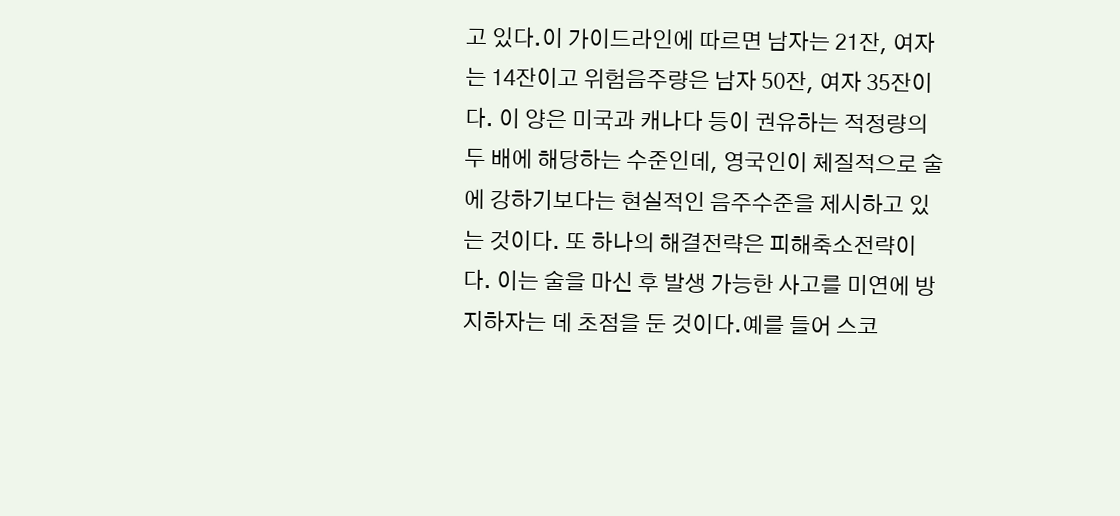고 있다.이 가이드라인에 따르면 남자는 21잔, 여자는 14잔이고 위험음주량은 남자 50잔, 여자 35잔이다. 이 양은 미국과 캐나다 등이 권유하는 적정량의 두 배에 해당하는 수준인데, 영국인이 체질적으로 술에 강하기보다는 현실적인 음주수준을 제시하고 있는 것이다. 또 하나의 해결전략은 피해축소전략이다. 이는 술을 마신 후 발생 가능한 사고를 미연에 방지하자는 데 초점을 둔 것이다.예를 들어 스코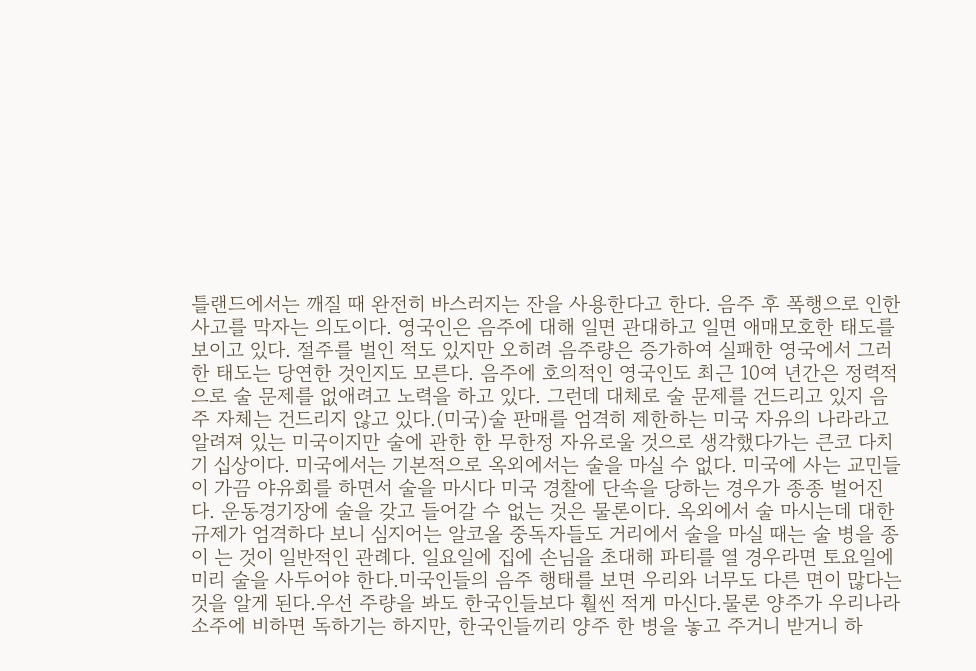틀랜드에서는 깨질 때 완전히 바스러지는 잔을 사용한다고 한다. 음주 후 폭행으로 인한 사고를 막자는 의도이다. 영국인은 음주에 대해 일면 관대하고 일면 애매모호한 태도를 보이고 있다. 절주를 벌인 적도 있지만 오히려 음주량은 증가하여 실패한 영국에서 그러한 태도는 당연한 것인지도 모른다. 음주에 호의적인 영국인도 최근 10여 년간은 정력적으로 술 문제를 없애려고 노력을 하고 있다. 그런데 대체로 술 문제를 건드리고 있지 음주 자체는 건드리지 않고 있다.(미국)술 판매를 엄격히 제한하는 미국 자유의 나라라고 알려져 있는 미국이지만 술에 관한 한 무한정 자유로울 것으로 생각했다가는 큰코 다치기 십상이다. 미국에서는 기본적으로 옥외에서는 술을 마실 수 없다. 미국에 사는 교민들이 가끔 야유회를 하면서 술을 마시다 미국 경찰에 단속을 당하는 경우가 종종 벌어진다. 운동경기장에 술을 갖고 들어갈 수 없는 것은 물론이다. 옥외에서 술 마시는데 대한 규제가 엄격하다 보니 심지어는 알코올 중독자들도 거리에서 술을 마실 때는 술 병을 종이 는 것이 일반적인 관례다. 일요일에 집에 손님을 초대해 파티를 열 경우라면 토요일에 미리 술을 사두어야 한다.미국인들의 음주 행태를 보면 우리와 너무도 다른 면이 많다는 것을 알게 된다.우선 주량을 봐도 한국인들보다 훨씬 적게 마신다.물론 양주가 우리나라 소주에 비하면 독하기는 하지만, 한국인들끼리 양주 한 병을 놓고 주거니 받거니 하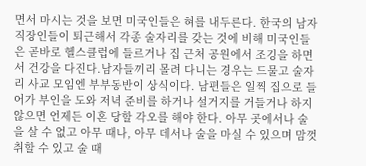면서 마시는 것을 보면 미국인들은 혀를 내두른다. 한국의 남자 직장인들이 퇴근해서 각종 술자리를 갖는 것에 비해 미국인들은 곧바로 헬스클럽에 들르거나 집 근처 공원에서 조깅을 하면서 건강을 다진다.남자들끼리 몰려 다니는 경우는 드물고 술자리 사교 모임엔 부부동반이 상식이다. 남편들은 일찍 집으로 들어가 부인을 도와 저녁 준비를 하거나 설거지를 거들거나 하지 않으면 언제든 이혼 당할 각오를 해야 한다. 아무 곳에서나 술을 살 수 없고 아무 때나, 아무 데서나 술을 마실 수 있으며 맘껏 취할 수 있고 술 때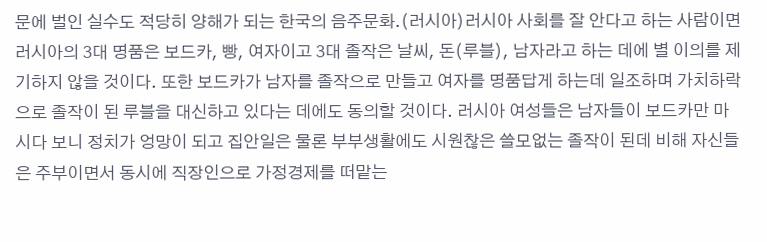문에 벌인 실수도 적당히 양해가 되는 한국의 음주문화.(러시아)러시아 사회를 잘 안다고 하는 사람이면 러시아의 3대 명품은 보드카, 빵, 여자이고 3대 졸작은 날씨, 돈(루블), 남자라고 하는 데에 별 이의를 제기하지 않을 것이다. 또한 보드카가 남자를 졸작으로 만들고 여자를 명품답게 하는데 일조하며 가치하락으로 졸작이 된 루블을 대신하고 있다는 데에도 동의할 것이다. 러시아 여성들은 남자들이 보드카만 마시다 보니 정치가 엉망이 되고 집안일은 물론 부부생활에도 시원찮은 쓸모없는 졸작이 된데 비해 자신들은 주부이면서 동시에 직장인으로 가정경제를 떠맡는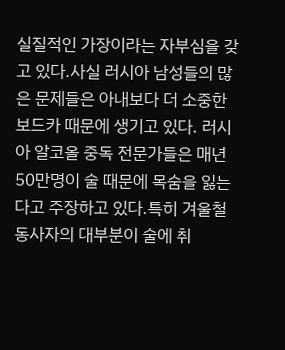실질적인 가장이라는 자부심을 갖고 있다.사실 러시아 남성들의 많은 문제들은 아내보다 더 소중한 보드카 때문에 생기고 있다. 러시아 알코올 중독 전문가들은 매년 50만명이 술 때문에 목숨을 잃는다고 주장하고 있다.특히 겨울철 동사자의 대부분이 술에 취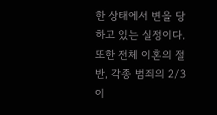한 상태에서 변을 당하고 있는 실정이다. 또한 전체 이혼의 절반, 각종 범죄의 2/3 이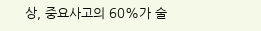상, 중요사고의 60%가 술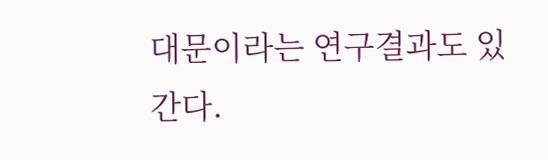대문이라는 연구결과도 있 간다.